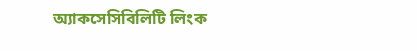অ্যাকসেসিবিলিটি লিংক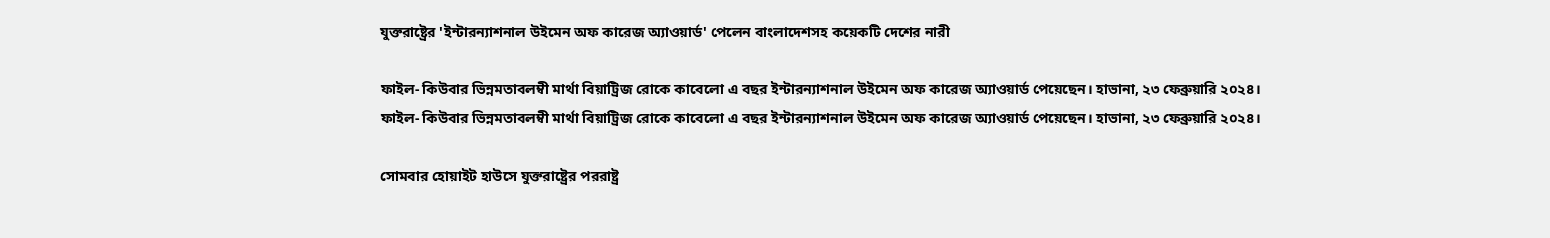যুক্তরাষ্ট্রের 'ইন্টারন্যাশনাল উইমেন অফ কারেজ অ্যাওয়ার্ড' পেলেন বাংলাদেশসহ কয়েকটি দেশের নারী

ফাইল- কিউবার ভিন্নমতাবলম্বী মার্থা বিয়াট্রিজ রোকে কাবেলো এ বছর ইন্টারন্যাশনাল উইমেন অফ কারেজ অ্যাওয়ার্ড পেয়েছেন। হাভানা, ২৩ ফেব্রুয়ারি ২০২৪।
ফাইল- কিউবার ভিন্নমতাবলম্বী মার্থা বিয়াট্রিজ রোকে কাবেলো এ বছর ইন্টারন্যাশনাল উইমেন অফ কারেজ অ্যাওয়ার্ড পেয়েছেন। হাভানা, ২৩ ফেব্রুয়ারি ২০২৪।

সোমবার হোয়াইট হাউসে যুক্তরাষ্ট্রের পররাষ্ট্র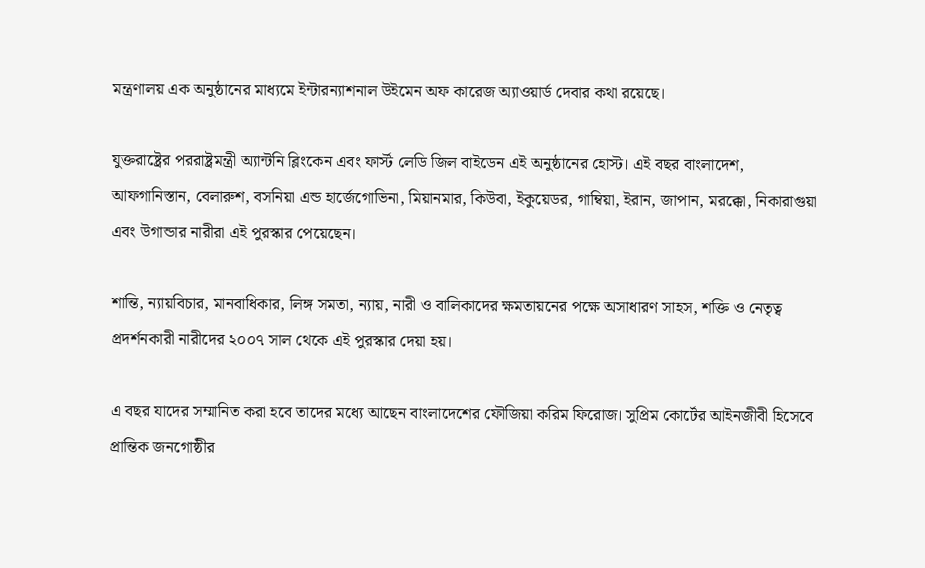মন্ত্রণালয় এক অনুষ্ঠানের মাধ্যমে ইন্টারন্যাশনাল উইমেন অফ কারেজ অ্যাওয়ার্ড দেবার কথা রয়েছে।

যুক্তরাষ্ট্রের পররাষ্ট্রমন্ত্রী অ্যান্টনি ব্লিংকেন এবং ফার্স্ট লেডি জিল বাইডেন এই অনুষ্ঠানের হোস্ট। এই বছর বাংলাদেশ, আফগানিস্তান, বেলারুশ, বসনিয়া এন্ড হার্জেগোভিনা, মিয়ানমার, কিউবা, ইকুয়েডর, গাম্বিয়া, ইরান, জাপান, মরক্কো, নিকারাগুয়া এবং উগান্ডার নারীরা এই পুরস্কার পেয়েছেন।

শান্তি, ন্যায়বিচার, মানবাধিকার, লিঙ্গ সমতা, ন্যায়, নারী ও বালিকাদের ক্ষমতায়নের পক্ষে অসাধারণ সাহস, শক্তি ও নেতৃত্ব প্রদর্শনকারী নারীদের ২০০৭ সাল থেকে এই পুরস্কার দেয়া হয়।

এ বছর যাদের সম্মানিত করা হবে তাদের মধ্যে আছেন বাংলাদেশের ফৌজিয়া করিম ফিরোজ। সুপ্রিম কোর্টের আইনজীবী হিসেবে প্রান্তিক জনগোষ্ঠীর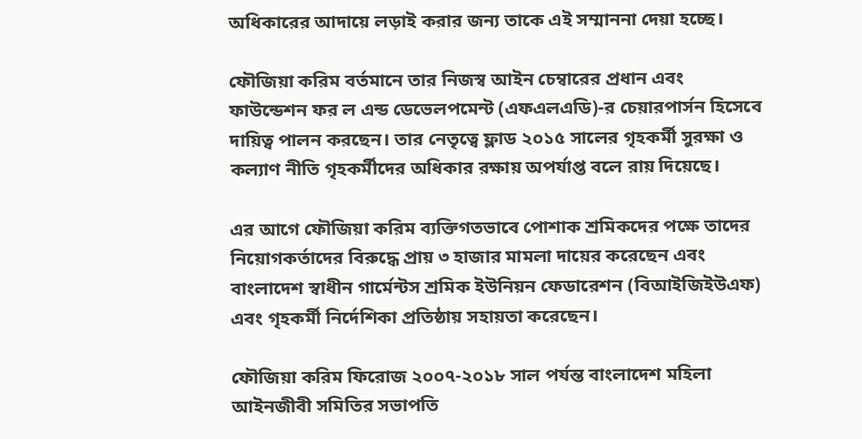অধিকারের আদায়ে লড়াই করার জন্য তাকে এই সম্মাননা দেয়া হচ্ছে।

ফৌজিয়া করিম বর্তমানে তার নিজস্ব আইন চেম্বারের প্রধান এবং ফাউন্ডেশন ফর ল এন্ড ডেভেলপমেন্ট (এফএলএডি)-র চেয়ারপার্সন হিসেবে দায়িত্ব পালন করছেন। তার নেতৃত্বে ফ্লাড ২০১৫ সালের গৃহকর্মী সুরক্ষা ও কল্যাণ নীতি গৃহকর্মীদের অধিকার রক্ষায় অপর্যাপ্ত বলে রায় দিয়েছে।

এর আগে ফৌজিয়া করিম ব্যক্তিগতভাবে পোশাক শ্রমিকদের পক্ষে তাদের নিয়োগকর্তাদের বিরুদ্ধে প্রায় ৩ হাজার মামলা দায়ের করেছেন এবং বাংলাদেশ স্বাধীন গার্মেন্টস শ্রমিক ইউনিয়ন ফেডারেশন (বিআইজিইউএফ) এবং গৃহকর্মী নির্দেশিকা প্রতিষ্ঠায় সহায়তা করেছেন।

ফৌজিয়া করিম ফিরোজ ২০০৭-২০১৮ সাল পর্যন্ত বাংলাদেশ মহিলা আইনজীবী সমিতির সভাপতি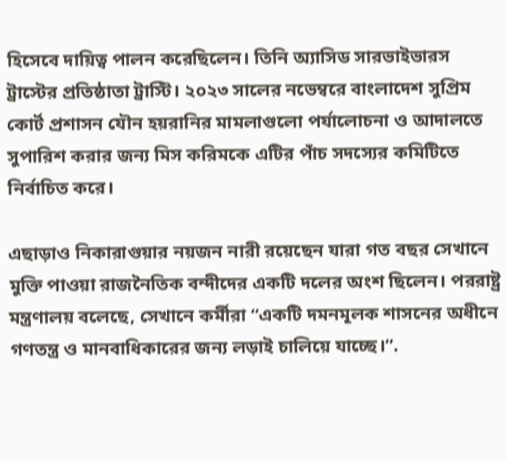হিসেবে দায়িত্ব পালন করেছিলেন। তিনি অ্যাসিড সারভাইভারস ট্রাস্টের প্রতিষ্ঠাতা ট্রাস্টি। ২০২৩ সালের নভেম্বরে বাংলাদেশ সুপ্রিম কোর্ট প্রশাসন যৌন হয়রানির মামলাগুলো পর্যালোচনা ও আদালতে সুপারিশ করার জন্য মিস করিমকে এটির পাঁচ সদস্যের কমিটিতে নির্বাচিত করে।

এছাড়াও নিকারাগুয়ার নয়জন নারী রয়েছেন যারা গত বছর সেখানে মুক্তি পাওয়া রাজনৈতিক বন্দীদের একটি দলের অংশ ছিলেন। পররাষ্ট্র মন্ত্রণালয় বলেছে, সেখানে কর্মীরা “একটি দমনমূলক শাসনের অধীনে গণতন্ত্র ও মানবাধিকারের জন্য লড়াই চালিয়ে যাচ্ছে।”.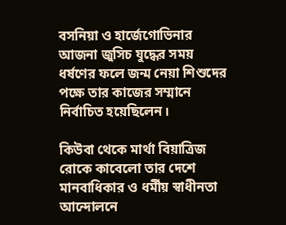বসনিয়া ও হার্জেগোভিনার আজনা জুসিচ যুদ্ধের সময় ধর্ষণের ফলে জন্ম নেয়া শিশুদের পক্ষে তার কাজের সম্মানে নির্বাচিত হয়েছিলেন।

কিউবা থেকে মার্থা বিয়াত্রিজ রোকে কাবেলো তার দেশে মানবাধিকার ও ধর্মীয় স্বাধীনতা আন্দোলনে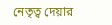নেতৃত্ব দেয়ার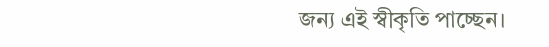জন্য এই স্বীকৃতি পাচ্ছেন।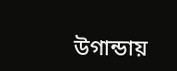উগান্ডায়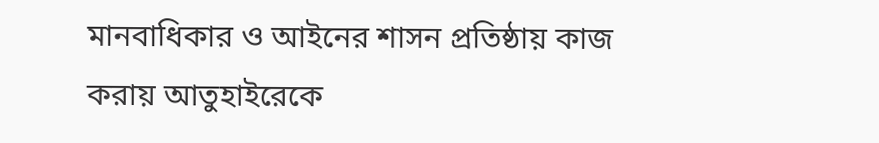মানবাধিকার ও আইনের শাসন প্রতিষ্ঠায় কাজ করায় আতুহাইরেকে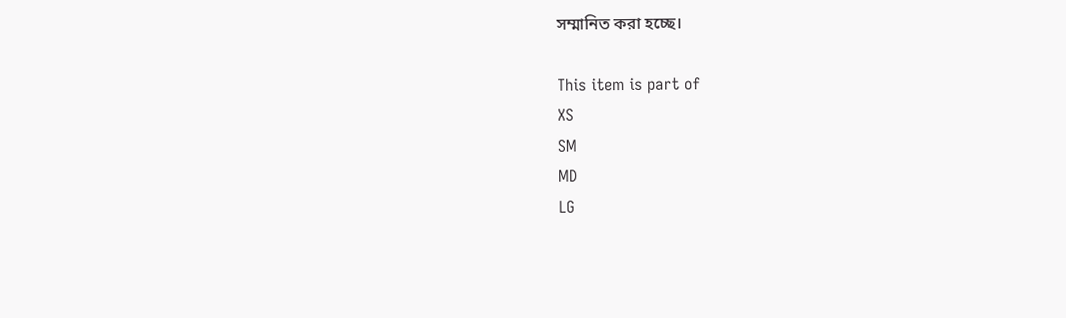সম্মানিত করা হচ্ছে।

This item is part of
XS
SM
MD
LG